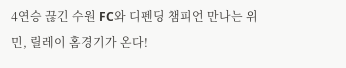4연승 끊긴 수원 FC와 디펜딩 챔피언 만나는 위민, 릴레이 홈경기가 온다!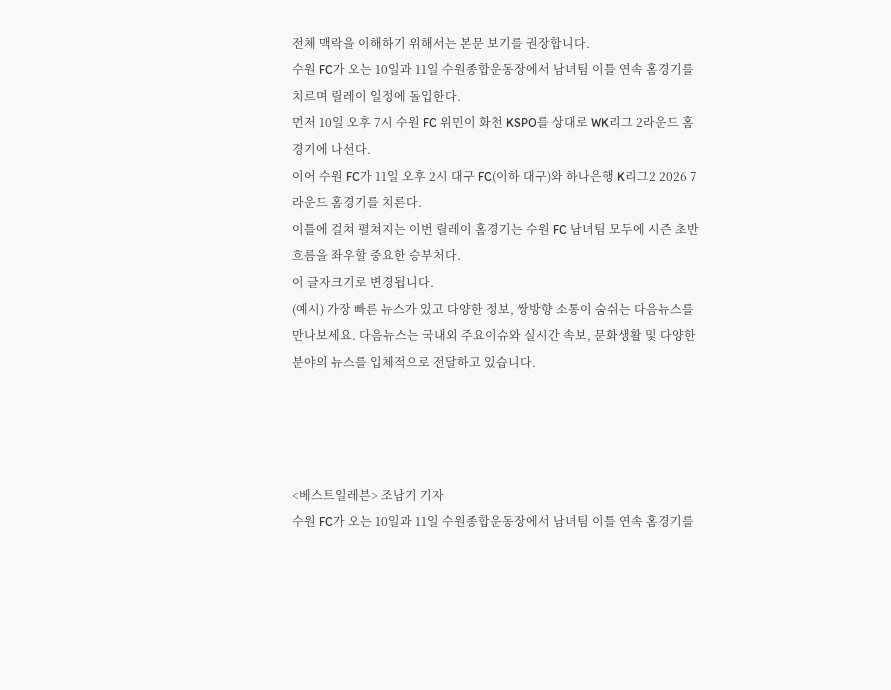전체 맥락을 이해하기 위해서는 본문 보기를 권장합니다.
수원 FC가 오는 10일과 11일 수원종합운동장에서 남녀팀 이틀 연속 홈경기를 치르며 릴레이 일정에 돌입한다.
먼저 10일 오후 7시 수원 FC 위민이 화천 KSPO를 상대로 WK리그 2라운드 홈경기에 나선다.
이어 수원 FC가 11일 오후 2시 대구 FC(이하 대구)와 하나은행 K리그2 2026 7라운드 홈경기를 치른다.
이틀에 걸쳐 펼쳐지는 이번 릴레이 홈경기는 수원 FC 남녀팀 모두에 시즌 초반 흐름을 좌우할 중요한 승부처다.
이 글자크기로 변경됩니다.
(예시) 가장 빠른 뉴스가 있고 다양한 정보, 쌍방향 소통이 숨쉬는 다음뉴스를 만나보세요. 다음뉴스는 국내외 주요이슈와 실시간 속보, 문화생활 및 다양한 분야의 뉴스를 입체적으로 전달하고 있습니다.




<베스트일레븐> 조남기 기자
수원 FC가 오는 10일과 11일 수원종합운동장에서 남녀팀 이틀 연속 홈경기를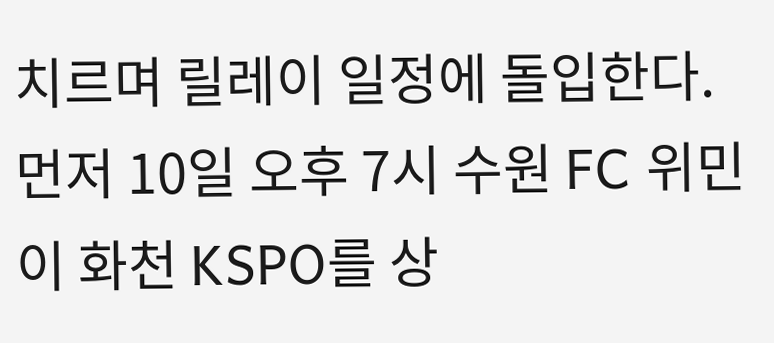치르며 릴레이 일정에 돌입한다.
먼저 10일 오후 7시 수원 FC 위민이 화천 KSPO를 상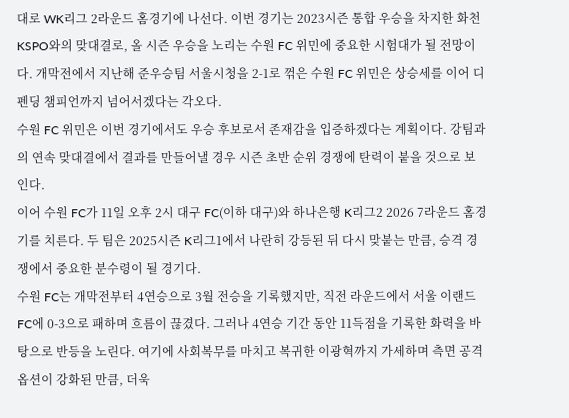대로 WK리그 2라운드 홈경기에 나선다. 이번 경기는 2023시즌 통합 우승을 차지한 화천 KSPO와의 맞대결로, 올 시즌 우승을 노리는 수원 FC 위민에 중요한 시험대가 될 전망이다. 개막전에서 지난해 준우승팀 서울시청을 2-1로 꺾은 수원 FC 위민은 상승세를 이어 디펜딩 챔피언까지 넘어서겠다는 각오다.
수원 FC 위민은 이번 경기에서도 우승 후보로서 존재감을 입증하겠다는 계획이다. 강팀과의 연속 맞대결에서 결과를 만들어낼 경우 시즌 초반 순위 경쟁에 탄력이 붙을 것으로 보인다.
이어 수원 FC가 11일 오후 2시 대구 FC(이하 대구)와 하나은행 K리그2 2026 7라운드 홈경기를 치른다. 두 팀은 2025시즌 K리그1에서 나란히 강등된 뒤 다시 맞붙는 만큼, 승격 경쟁에서 중요한 분수령이 될 경기다.
수원 FC는 개막전부터 4연승으로 3월 전승을 기록했지만, 직전 라운드에서 서울 이랜드 FC에 0-3으로 패하며 흐름이 끊겼다. 그러나 4연승 기간 동안 11득점을 기록한 화력을 바탕으로 반등을 노린다. 여기에 사회복무를 마치고 복귀한 이광혁까지 가세하며 측면 공격 옵션이 강화된 만큼, 더욱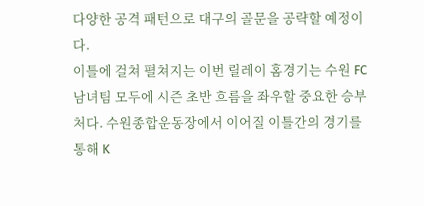다양한 공격 패턴으로 대구의 골문을 공략할 예정이다.
이틀에 걸쳐 펼쳐지는 이번 릴레이 홈경기는 수원 FC 남녀팀 모두에 시즌 초반 흐름을 좌우할 중요한 승부처다. 수원종합운동장에서 이어질 이틀간의 경기를 통해 K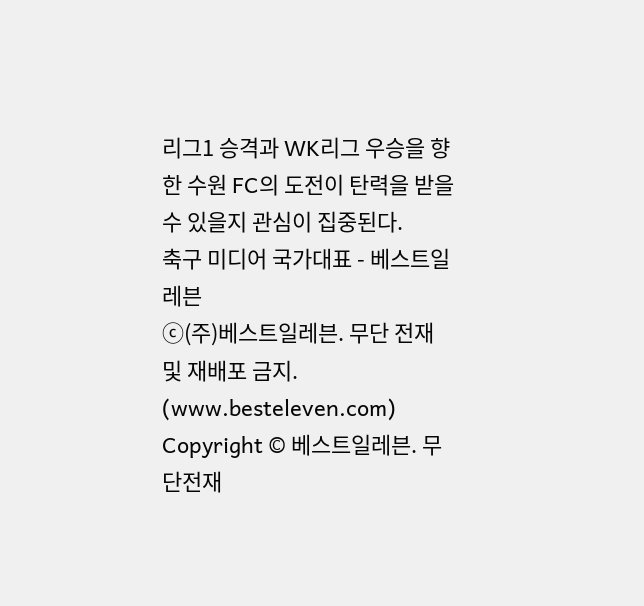리그1 승격과 WK리그 우승을 향한 수원 FC의 도전이 탄력을 받을 수 있을지 관심이 집중된다.
축구 미디어 국가대표 - 베스트일레븐
ⓒ(주)베스트일레븐. 무단 전재 및 재배포 금지. (www.besteleven.com)
Copyright © 베스트일레븐. 무단전재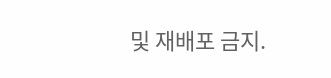및 재배포 금지.